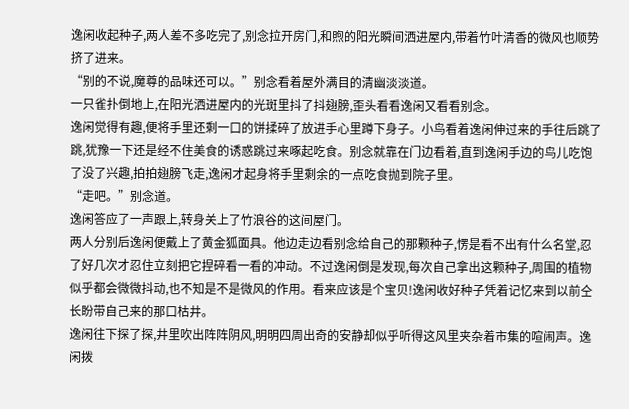逸闲收起种子,两人差不多吃完了,别念拉开房门,和煦的阳光瞬间洒进屋内,带着竹叶清香的微风也顺势挤了进来。
“别的不说,魔尊的品味还可以。”别念看着屋外满目的清幽淡淡道。
一只雀扑倒地上,在阳光洒进屋内的光斑里抖了抖翅膀,歪头看看逸闲又看看别念。
逸闲觉得有趣,便将手里还剩一口的饼揉碎了放进手心里蹲下身子。小鸟看着逸闲伸过来的手往后跳了跳,犹豫一下还是经不住美食的诱惑跳过来啄起吃食。别念就靠在门边看着,直到逸闲手边的鸟儿吃饱了没了兴趣,拍拍翅膀飞走,逸闲才起身将手里剩余的一点吃食抛到院子里。
“走吧。”别念道。
逸闲答应了一声跟上,转身关上了竹浪谷的这间屋门。
两人分别后逸闲便戴上了黄金狐面具。他边走边看别念给自己的那颗种子,愣是看不出有什么名堂,忍了好几次才忍住立刻把它捏碎看一看的冲动。不过逸闲倒是发现,每次自己拿出这颗种子,周围的植物似乎都会微微抖动,也不知是不是微风的作用。看来应该是个宝贝!逸闲收好种子凭着记忆来到以前仝长盼带自己来的那口枯井。
逸闲往下探了探,井里吹出阵阵阴风,明明四周出奇的安静却似乎听得这风里夹杂着市集的喧闹声。逸闲拨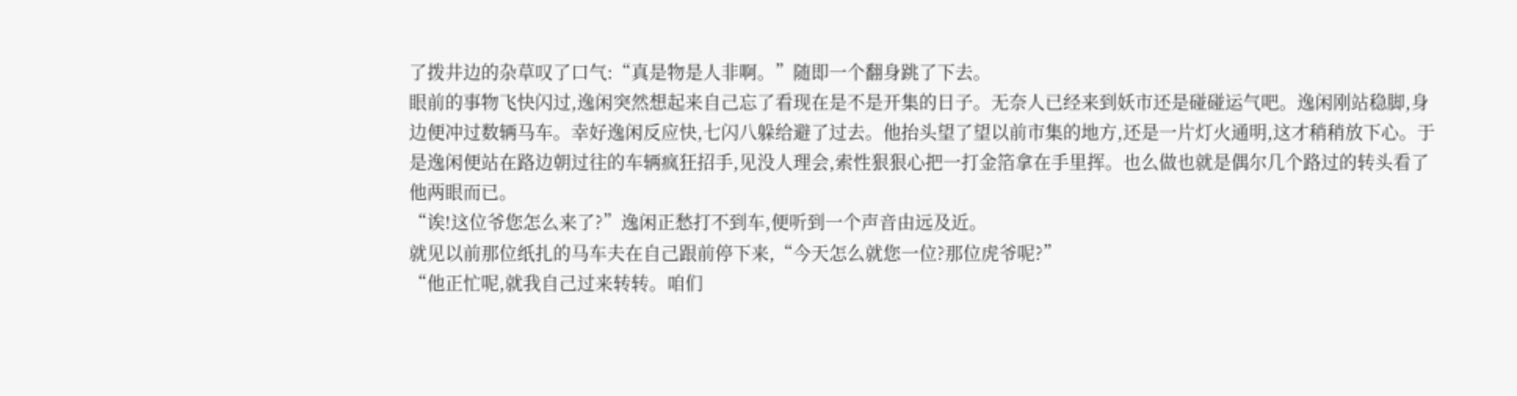了拨井边的杂草叹了口气:“真是物是人非啊。”随即一个翻身跳了下去。
眼前的事物飞快闪过,逸闲突然想起来自己忘了看现在是不是开集的日子。无奈人已经来到妖市还是碰碰运气吧。逸闲刚站稳脚,身边便冲过数辆马车。幸好逸闲反应快,七闪八躲给避了过去。他抬头望了望以前市集的地方,还是一片灯火通明,这才稍稍放下心。于是逸闲便站在路边朝过往的车辆疯狂招手,见没人理会,索性狠狠心把一打金箔拿在手里挥。也么做也就是偶尔几个路过的转头看了他两眼而已。
“诶!这位爷您怎么来了?”逸闲正愁打不到车,便听到一个声音由远及近。
就见以前那位纸扎的马车夫在自己跟前停下来,“今天怎么就您一位?那位虎爷呢?”
“他正忙呢,就我自己过来转转。咱们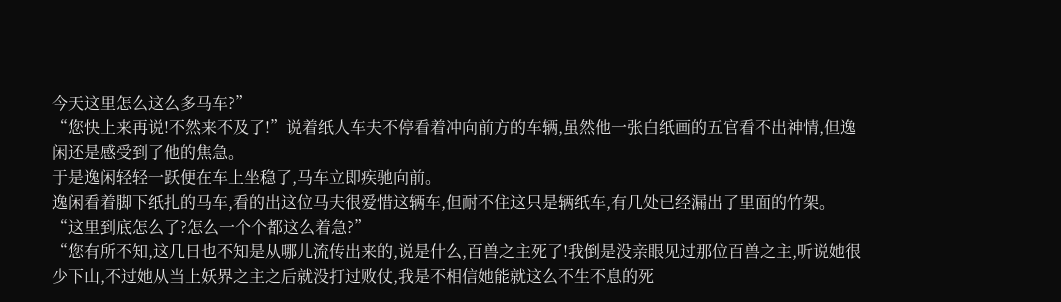今天这里怎么这么多马车?”
“您快上来再说!不然来不及了!”说着纸人车夫不停看着冲向前方的车辆,虽然他一张白纸画的五官看不出神情,但逸闲还是感受到了他的焦急。
于是逸闲轻轻一跃便在车上坐稳了,马车立即疾驰向前。
逸闲看着脚下纸扎的马车,看的出这位马夫很爱惜这辆车,但耐不住这只是辆纸车,有几处已经漏出了里面的竹架。
“这里到底怎么了?怎么一个个都这么着急?”
“您有所不知,这几日也不知是从哪儿流传出来的,说是什么,百兽之主死了!我倒是没亲眼见过那位百兽之主,听说她很少下山,不过她从当上妖界之主之后就没打过败仗,我是不相信她能就这么不生不息的死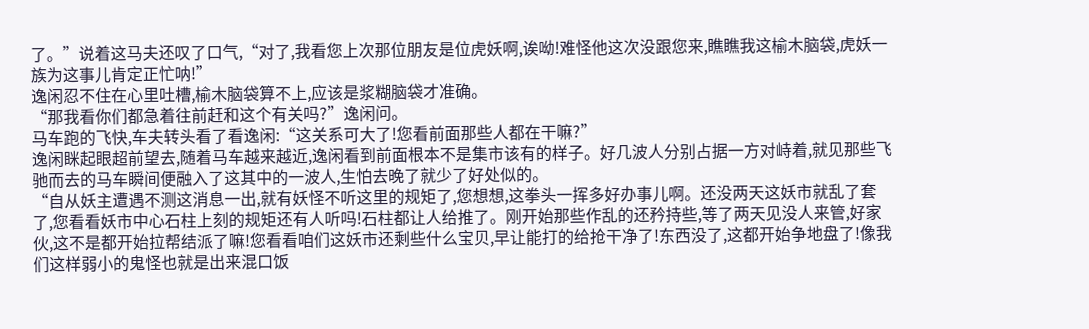了。”说着这马夫还叹了口气,“对了,我看您上次那位朋友是位虎妖啊,诶呦!难怪他这次没跟您来,瞧瞧我这榆木脑袋,虎妖一族为这事儿肯定正忙呐!”
逸闲忍不住在心里吐槽,榆木脑袋算不上,应该是浆糊脑袋才准确。
“那我看你们都急着往前赶和这个有关吗?”逸闲问。
马车跑的飞快,车夫转头看了看逸闲:“这关系可大了!您看前面那些人都在干嘛?”
逸闲眯起眼超前望去,随着马车越来越近,逸闲看到前面根本不是集市该有的样子。好几波人分别占据一方对峙着,就见那些飞驰而去的马车瞬间便融入了这其中的一波人,生怕去晚了就少了好处似的。
“自从妖主遭遇不测这消息一出,就有妖怪不听这里的规矩了,您想想,这拳头一挥多好办事儿啊。还没两天这妖市就乱了套了,您看看妖市中心石柱上刻的规矩还有人听吗!石柱都让人给推了。刚开始那些作乱的还矜持些,等了两天见没人来管,好家伙,这不是都开始拉帮结派了嘛!您看看咱们这妖市还剩些什么宝贝,早让能打的给抢干净了!东西没了,这都开始争地盘了!像我们这样弱小的鬼怪也就是出来混口饭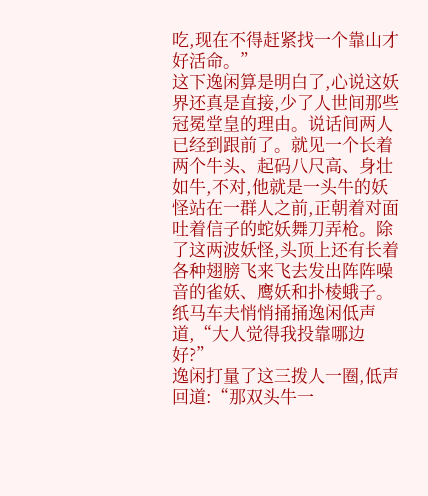吃,现在不得赶紧找一个靠山才好活命。”
这下逸闲算是明白了,心说这妖界还真是直接,少了人世间那些冠冕堂皇的理由。说话间两人已经到跟前了。就见一个长着两个牛头、起码八尺高、身壮如牛,不对,他就是一头牛的妖怪站在一群人之前,正朝着对面吐着信子的蛇妖舞刀弄枪。除了这两波妖怪,头顶上还有长着各种翅膀飞来飞去发出阵阵噪音的雀妖、鹰妖和扑棱蛾子。
纸马车夫悄悄捅捅逸闲低声道,“大人觉得我投靠哪边好?”
逸闲打量了这三拨人一圈,低声回道:“那双头牛一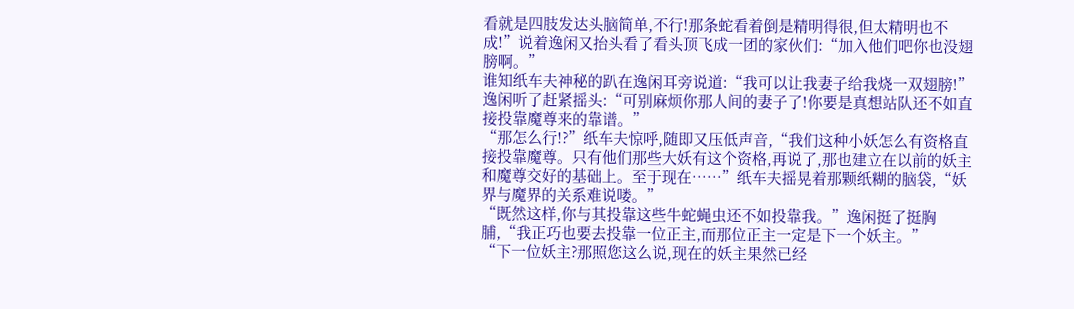看就是四肢发达头脑简单,不行!那条蛇看着倒是精明得很,但太精明也不成!”说着逸闲又抬头看了看头顶飞成一团的家伙们:“加入他们吧你也没翅膀啊。”
谁知纸车夫神秘的趴在逸闲耳旁说道:“我可以让我妻子给我烧一双翅膀!”
逸闲听了赶紧摇头:“可别麻烦你那人间的妻子了!你要是真想站队还不如直接投靠魔尊来的靠谱。”
“那怎么行!?”纸车夫惊呼,随即又压低声音,“我们这种小妖怎么有资格直接投靠魔尊。只有他们那些大妖有这个资格,再说了,那也建立在以前的妖主和魔尊交好的基础上。至于现在……”纸车夫摇晃着那颗纸糊的脑袋,“妖界与魔界的关系难说喽。”
“既然这样,你与其投靠这些牛蛇蝇虫还不如投靠我。”逸闲挺了挺胸脯,“我正巧也要去投靠一位正主,而那位正主一定是下一个妖主。”
“下一位妖主?那照您这么说,现在的妖主果然已经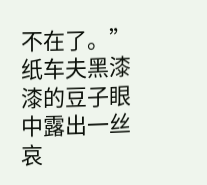不在了。”纸车夫黑漆漆的豆子眼中露出一丝哀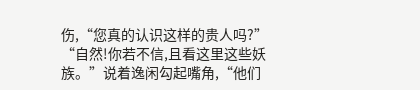伤,“您真的认识这样的贵人吗?”
“自然!你若不信,且看这里这些妖族。”说着逸闲勾起嘴角,“他们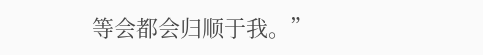等会都会归顺于我。”